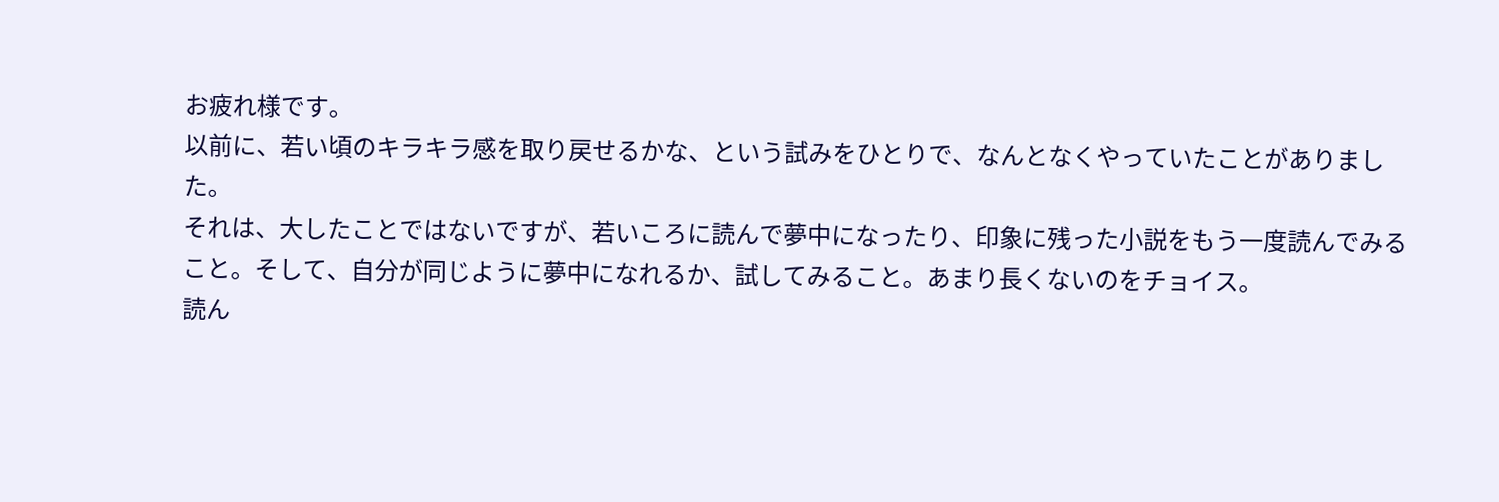お疲れ様です。
以前に、若い頃のキラキラ感を取り戻せるかな、という試みをひとりで、なんとなくやっていたことがありました。
それは、大したことではないですが、若いころに読んで夢中になったり、印象に残った小説をもう一度読んでみること。そして、自分が同じように夢中になれるか、試してみること。あまり長くないのをチョイス。
読ん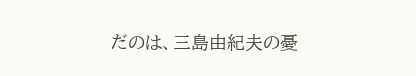だのは、三島由紀夫の憂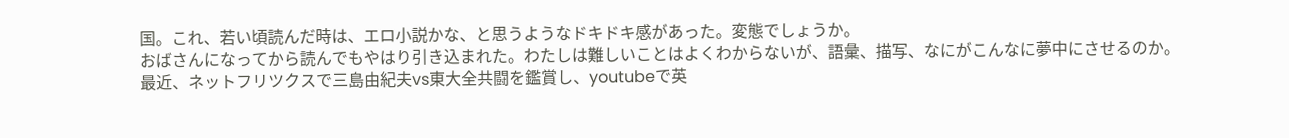国。これ、若い頃読んだ時は、エロ小説かな、と思うようなドキドキ感があった。変態でしょうか。
おばさんになってから読んでもやはり引き込まれた。わたしは難しいことはよくわからないが、語彙、描写、なにがこんなに夢中にさせるのか。
最近、ネットフリツクスで三島由紀夫vs東大全共闘を鑑賞し、youtubeで英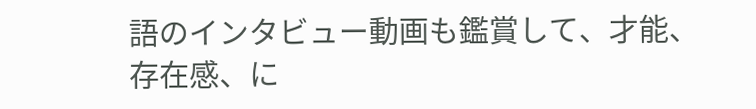語のインタビュー動画も鑑賞して、才能、存在感、に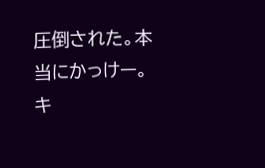圧倒された。本当にかっけー。
キ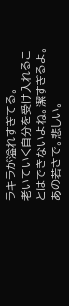ラキラが溢れすぎてる。
老いていく自分を受け入れることはできないよね。潔すぎるよ。あの若さで。悲しい。